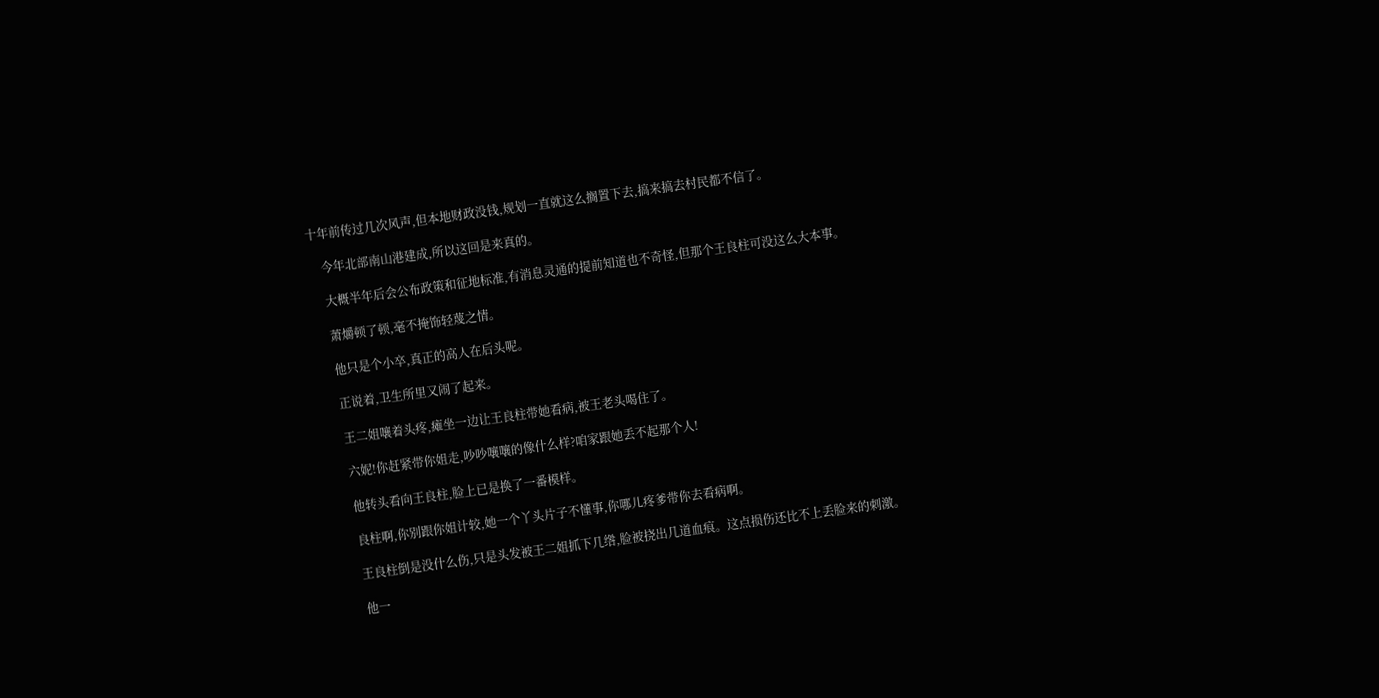十年前传过几次风声,但本地财政没钱,规划一直就这么搁置下去,搞来搞去村民都不信了。

    今年北部南山港建成,所以这回是来真的。

    大概半年后会公布政策和征地标准,有消息灵通的提前知道也不奇怪,但那个王良柱可没这么大本事。

    萧爝顿了顿,毫不掩饰轻蔑之情。

    他只是个小卒,真正的高人在后头呢。

    正说着,卫生所里又闹了起来。

    王二姐嚷着头疼,瘫坐一边让王良柱带她看病,被王老头喝住了。

    六妮!你赶紧带你姐走,吵吵嚷嚷的像什么样?咱家跟她丢不起那个人!

    他转头看向王良柱,脸上已是换了一番模样。

    良柱啊,你别跟你姐计较,她一个丫头片子不懂事,你哪儿疼爹带你去看病啊。

    王良柱倒是没什么伤,只是头发被王二姐抓下几绺,脸被挠出几道血痕。这点损伤还比不上丢脸来的刺激。

    他一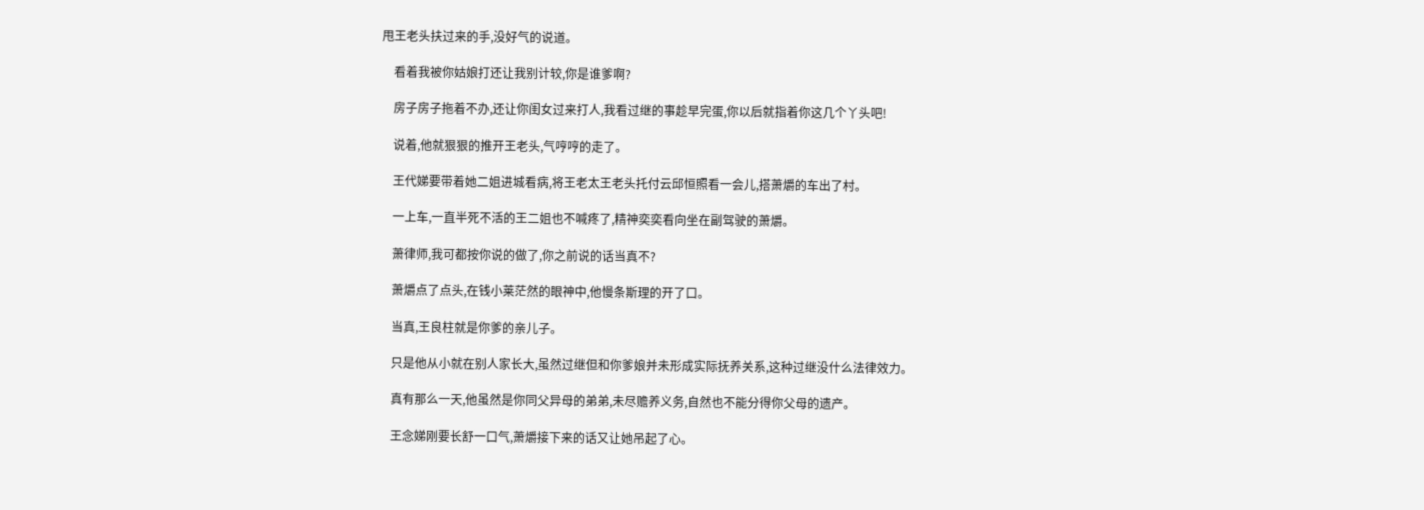甩王老头扶过来的手,没好气的说道。

    看着我被你姑娘打还让我别计较,你是谁爹啊?

    房子房子拖着不办,还让你闺女过来打人,我看过继的事趁早完蛋,你以后就指着你这几个丫头吧!

    说着,他就狠狠的推开王老头,气哼哼的走了。

    王代娣要带着她二姐进城看病,将王老太王老头托付云邱恒照看一会儿,搭萧爝的车出了村。

    一上车,一直半死不活的王二姐也不喊疼了,精神奕奕看向坐在副驾驶的萧爝。

    萧律师,我可都按你说的做了,你之前说的话当真不?

    萧爝点了点头,在钱小莱茫然的眼神中,他慢条斯理的开了口。

    当真,王良柱就是你爹的亲儿子。

    只是他从小就在别人家长大,虽然过继但和你爹娘并未形成实际抚养关系,这种过继没什么法律效力。

    真有那么一天,他虽然是你同父异母的弟弟,未尽赡养义务,自然也不能分得你父母的遗产。

    王念娣刚要长舒一口气,萧爝接下来的话又让她吊起了心。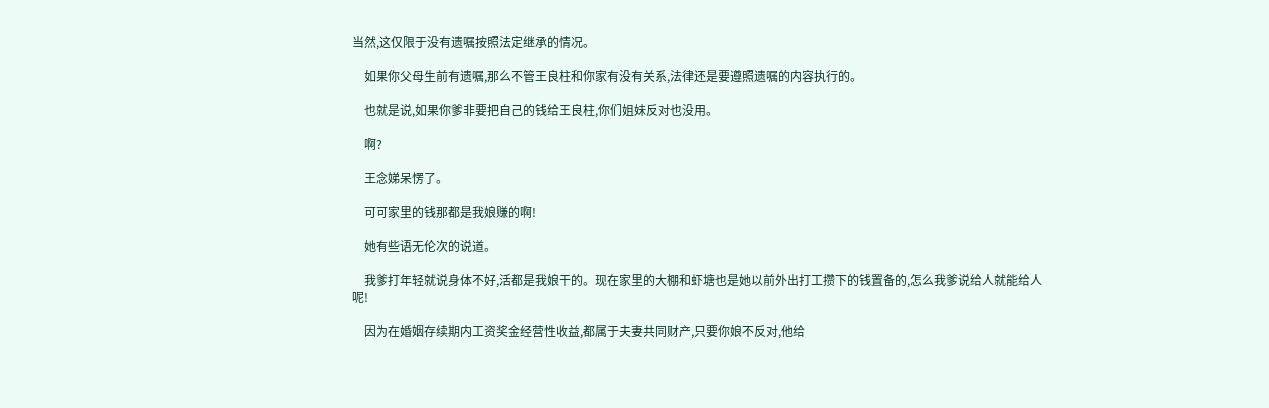当然,这仅限于没有遗嘱按照法定继承的情况。

    如果你父母生前有遗嘱,那么不管王良柱和你家有没有关系,法律还是要遵照遗嘱的内容执行的。

    也就是说,如果你爹非要把自己的钱给王良柱,你们姐妹反对也没用。

    啊?

    王念娣呆愣了。

    可可家里的钱那都是我娘赚的啊!

    她有些语无伦次的说道。

    我爹打年轻就说身体不好,活都是我娘干的。现在家里的大棚和虾塘也是她以前外出打工攒下的钱置备的,怎么我爹说给人就能给人呢!

    因为在婚姻存续期内工资奖金经营性收益,都属于夫妻共同财产,只要你娘不反对,他给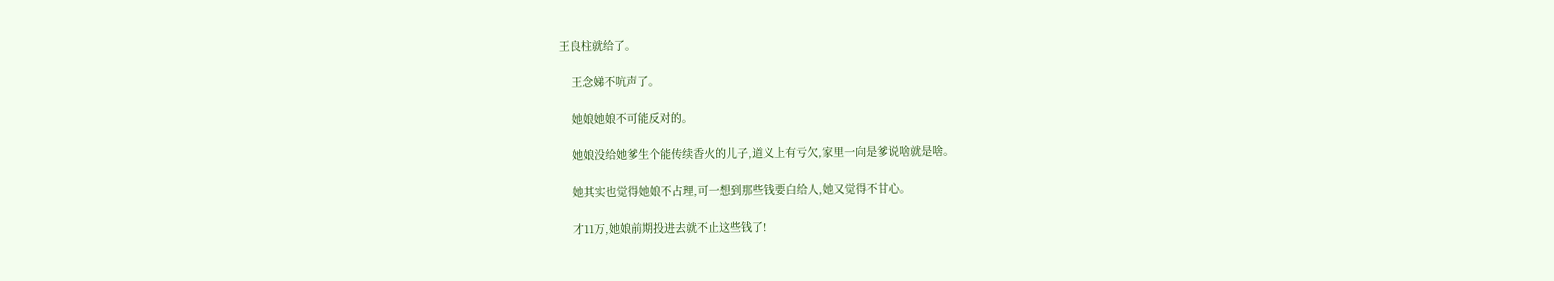王良柱就给了。

    王念娣不吭声了。

    她娘她娘不可能反对的。

    她娘没给她爹生个能传续香火的儿子,道义上有亏欠,家里一向是爹说啥就是啥。

    她其实也觉得她娘不占理,可一想到那些钱要白给人,她又觉得不甘心。

    才11万,她娘前期投进去就不止这些钱了!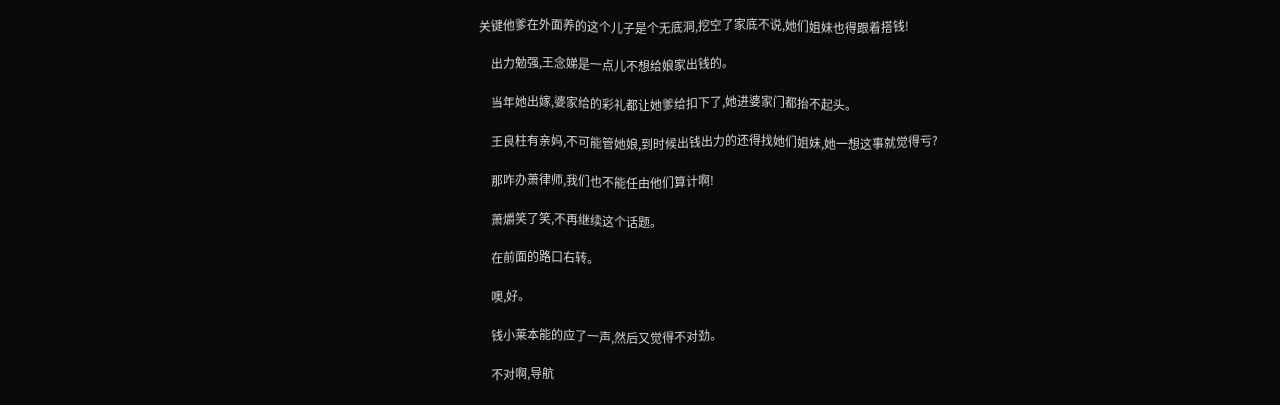关键他爹在外面养的这个儿子是个无底洞,挖空了家底不说,她们姐妹也得跟着搭钱!

    出力勉强,王念娣是一点儿不想给娘家出钱的。

    当年她出嫁,婆家给的彩礼都让她爹给扣下了,她进婆家门都抬不起头。

    王良柱有亲妈,不可能管她娘,到时候出钱出力的还得找她们姐妹,她一想这事就觉得亏?

    那咋办萧律师,我们也不能任由他们算计啊!

    萧爝笑了笑,不再继续这个话题。

    在前面的路口右转。

    噢,好。

    钱小莱本能的应了一声,然后又觉得不对劲。

    不对啊,导航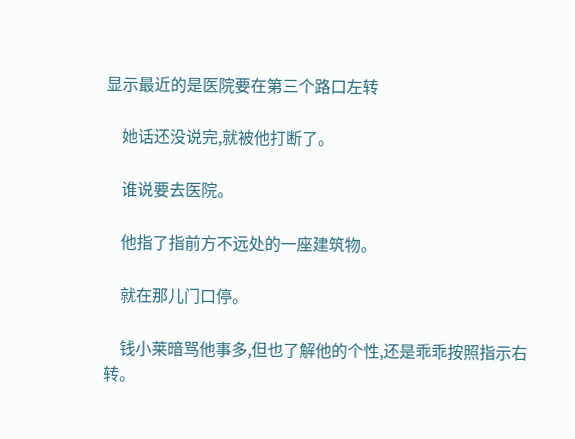显示最近的是医院要在第三个路口左转

    她话还没说完,就被他打断了。

    谁说要去医院。

    他指了指前方不远处的一座建筑物。

    就在那儿门口停。

    钱小莱暗骂他事多,但也了解他的个性,还是乖乖按照指示右转。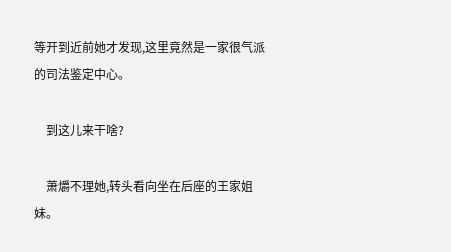等开到近前她才发现,这里竟然是一家很气派的司法鉴定中心。

    到这儿来干啥?

    萧爝不理她,转头看向坐在后座的王家姐妹。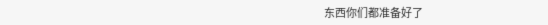东西你们都准备好了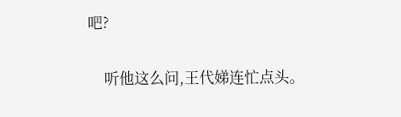吧?

    听他这么问,王代娣连忙点头。